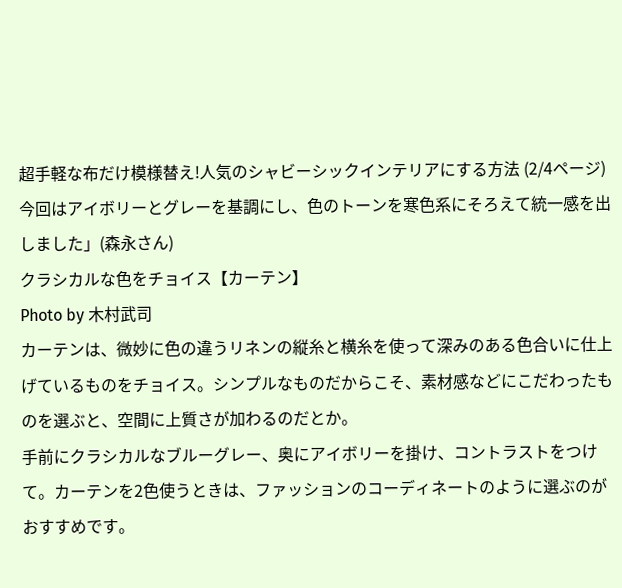超手軽な布だけ模様替え!人気のシャビーシックインテリアにする方法 (2/4ページ)
今回はアイボリーとグレーを基調にし、色のトーンを寒色系にそろえて統一感を出しました」(森永さん)
クラシカルな色をチョイス【カーテン】
Photo by 木村武司
カーテンは、微妙に色の違うリネンの縦糸と横糸を使って深みのある色合いに仕上げているものをチョイス。シンプルなものだからこそ、素材感などにこだわったものを選ぶと、空間に上質さが加わるのだとか。
手前にクラシカルなブルーグレー、奥にアイボリーを掛け、コントラストをつけて。カーテンを2色使うときは、ファッションのコーディネートのように選ぶのがおすすめです。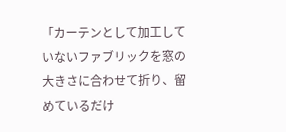「カーテンとして加工していないファブリックを窓の大きさに合わせて折り、留めているだけ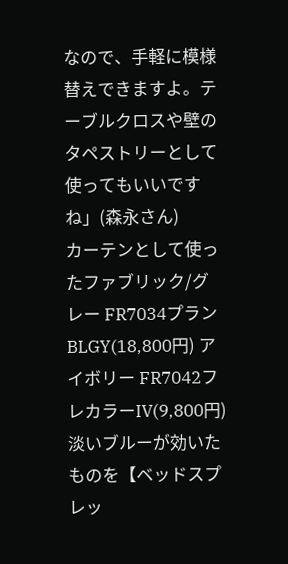なので、手軽に模様替えできますよ。テーブルクロスや壁のタペストリーとして使ってもいいですね」(森永さん)
カーテンとして使ったファブリック/グレー FR7034プランBLGY(18,800円) アイボリー FR7042フレカラーIV(9,800円)
淡いブルーが効いたものを【ベッドスプレッ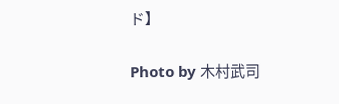ド】

Photo by 木村武司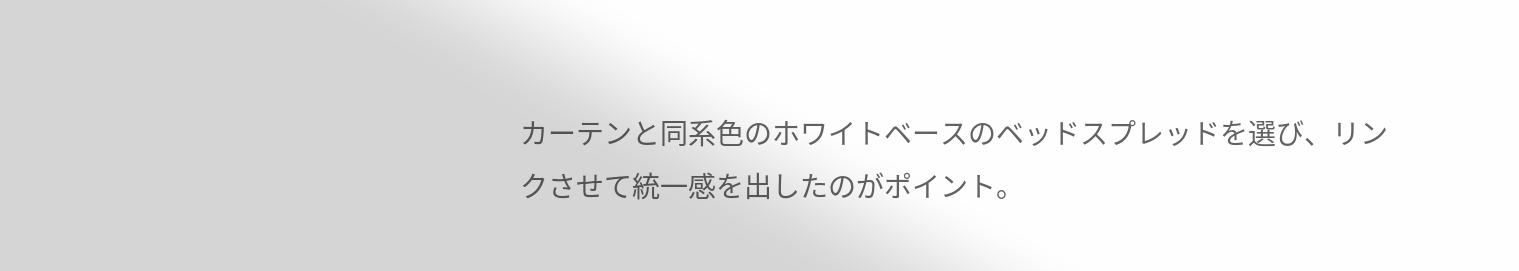カーテンと同系色のホワイトベースのベッドスプレッドを選び、リンクさせて統一感を出したのがポイント。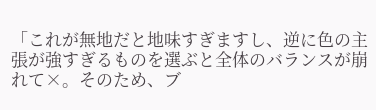「これが無地だと地味すぎますし、逆に色の主張が強すぎるものを選ぶと全体のバランスが崩れて×。そのため、ブ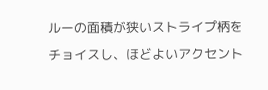ルーの面積が狭いストライプ柄をチョイスし、ほどよいアクセント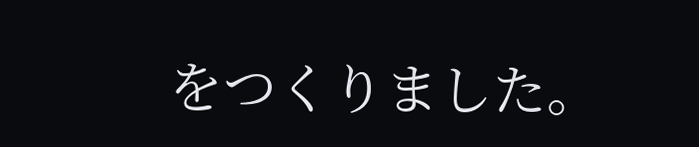をつくりました。